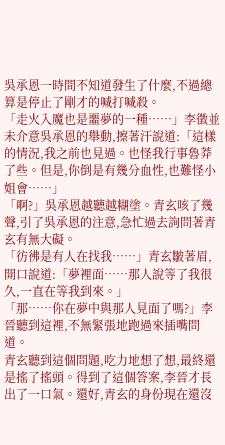吳承恩一時間不知道發生了什麼,不過總算是停止了剛才的喊打喊殺。
「走火入魔也是噩夢的一種……」李徵並未介意吳承恩的舉動,擦著汗說道:「這樣的情況,我之前也見過。也怪我行事魯莽了些。但是,你倒是有幾分血性,也難怪小姐會……」
「啊?」吳承恩越聽越糊塗。青玄咳了幾聲,引了吳承恩的注意,急忙過去詢問著青玄有無大礙。
「彷彿是有人在找我……」青玄皺著眉,開口說道:「夢裡面……那人說等了我很久,一直在等我到來。」
「那……你在夢中與那人見面了嗎?」李晉聽到這裡,不無緊張地跑過來插嘴問道。
青玄聽到這個問題,吃力地想了想,最終還是搖了搖頭。得到了這個答案,李晉才長出了一口氣。還好,青玄的身份現在還沒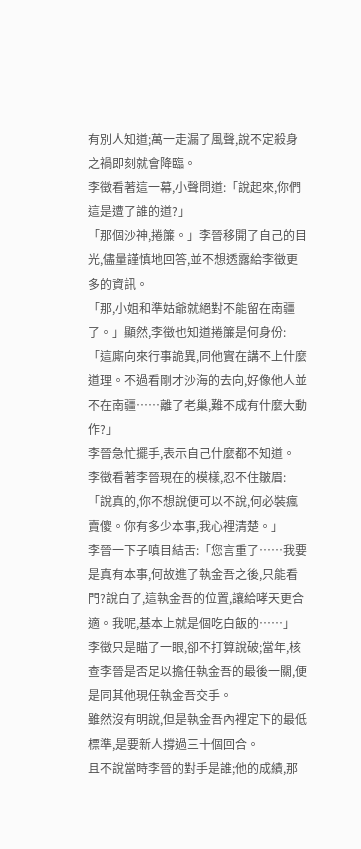有別人知道;萬一走漏了風聲,說不定殺身之禍即刻就會降臨。
李徵看著這一幕,小聲問道:「說起來,你們這是遭了誰的道?」
「那個沙神,捲簾。」李晉移開了自己的目光,儘量謹慎地回答,並不想透露給李徵更多的資訊。
「那,小姐和準姑爺就絕對不能留在南疆了。」顯然,李徵也知道捲簾是何身份:「這廝向來行事詭異,同他實在講不上什麼道理。不過看剛才沙海的去向,好像他人並不在南疆……離了老巢,難不成有什麼大動作?」
李晉急忙擺手,表示自己什麼都不知道。
李徵看著李晉現在的模樣,忍不住皺眉:「說真的,你不想說便可以不說,何必裝瘋賣傻。你有多少本事,我心裡清楚。」
李晉一下子嗔目結舌:「您言重了……我要是真有本事,何故進了執金吾之後,只能看門?說白了,這執金吾的位置,讓給哮天更合適。我呢,基本上就是個吃白飯的……」
李徵只是瞄了一眼,卻不打算說破;當年,核查李晉是否足以擔任執金吾的最後一關,便是同其他現任執金吾交手。
雖然沒有明說,但是執金吾內裡定下的最低標準,是要新人撐過三十個回合。
且不說當時李晉的對手是誰;他的成績,那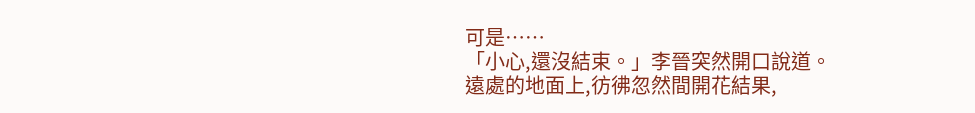可是……
「小心,還沒結束。」李晉突然開口說道。
遠處的地面上,彷彿忽然間開花結果,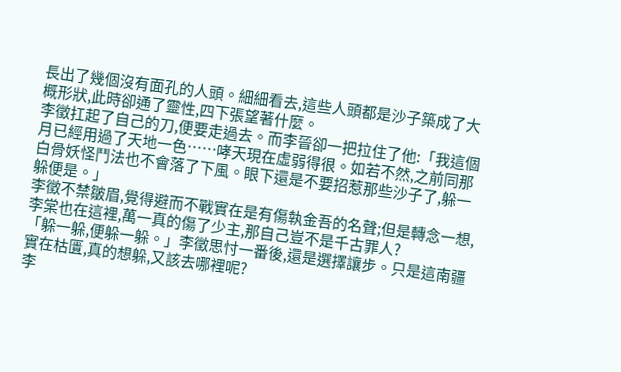長出了幾個沒有面孔的人頭。細細看去,這些人頭都是沙子築成了大概形狀,此時卻通了靈性,四下張望著什麼。
李徵扛起了自己的刀,便要走過去。而李晉卻一把拉住了他:「我這個月已經用過了天地一色……哮天現在虛弱得很。如若不然,之前同那白骨妖怪鬥法也不會落了下風。眼下還是不要招惹那些沙子了,躲一躲便是。」
李徵不禁皺眉,覺得避而不戰實在是有傷執金吾的名聲;但是轉念一想,李棠也在這裡,萬一真的傷了少主,那自己豈不是千古罪人?
「躲一躲,便躲一躲。」李徵思忖一番後,還是選擇讓步。只是這南疆實在枯匱,真的想躲,又該去哪裡呢?
李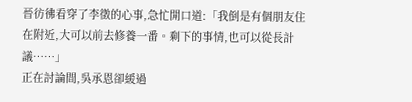晉彷彿看穿了李徵的心事,急忙開口道:「我倒是有個朋友住在附近,大可以前去修養一番。剩下的事情,也可以從長計議……」
正在討論間,吳承恩卻緩過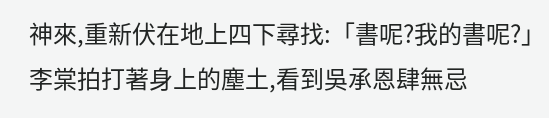神來,重新伏在地上四下尋找:「書呢?我的書呢?」
李棠拍打著身上的塵土,看到吳承恩肆無忌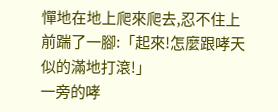憚地在地上爬來爬去,忍不住上前踹了一腳:「起來!怎麼跟哮天似的滿地打滾!」
一旁的哮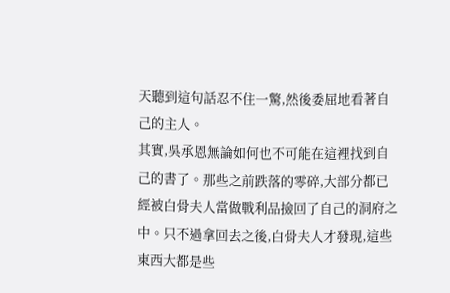天聽到這句話忍不住一驚,然後委屈地看著自己的主人。
其實,吳承恩無論如何也不可能在這裡找到自己的書了。那些之前跌落的零碎,大部分都已經被白骨夫人當做戰利品撿回了自己的洞府之中。只不過拿回去之後,白骨夫人才發現,這些東西大都是些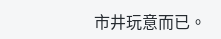市井玩意而已。